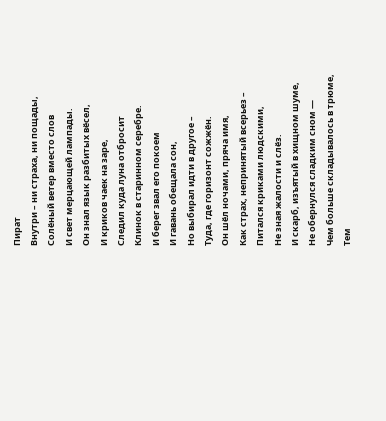Пират
Внутри – ни страха, ни пощады,
Солёный ветер вместо слов
И свет мерцающей лампады.
Он знал язык разбитых вёсел,
И криков чаек на заре,
Следил куда луна отбросит
Клинок в старинном серебре.
И берег звал его покоем
И гавань обещала сон,
Но выбирал идти в другое –
Туда, где горизонт сожжён.
Он шёл ночами, пряча имя,
Как страх, непринятый всерьез –
Питался криками людскими,
Не зная жалости и слёз.
И скарб, изъятый в хищном шуме,
Не обернулся сладким сном —
Чем больше складывалось в трюме,
Тем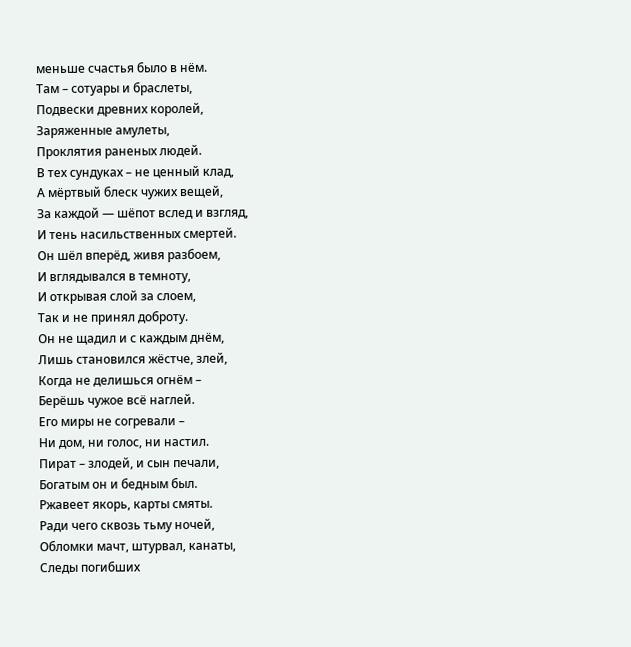меньше счастья было в нём.
Там – сотуары и браслеты,
Подвески древних королей,
Заряженные амулеты,
Проклятия раненых людей.
В тех сундуках – не ценный клад,
А мёртвый блеск чужих вещей,
За каждой — шёпот вслед и взгляд,
И тень насильственных смертей.
Он шёл вперёд, живя разбоем,
И вглядывался в темноту,
И открывая слой за слоем,
Так и не принял доброту.
Он не щадил и с каждым днём,
Лишь становился жёстче, злей,
Когда не делишься огнём –
Берёшь чужое всё наглей.
Его миры не согревали –
Ни дом, ни голос, ни настил.
Пират – злодей, и сын печали,
Богатым он и бедным был.
Ржавеет якорь, карты смяты.
Ради чего сквозь тьму ночей,
Обломки мачт, штурвал, канаты,
Следы погибших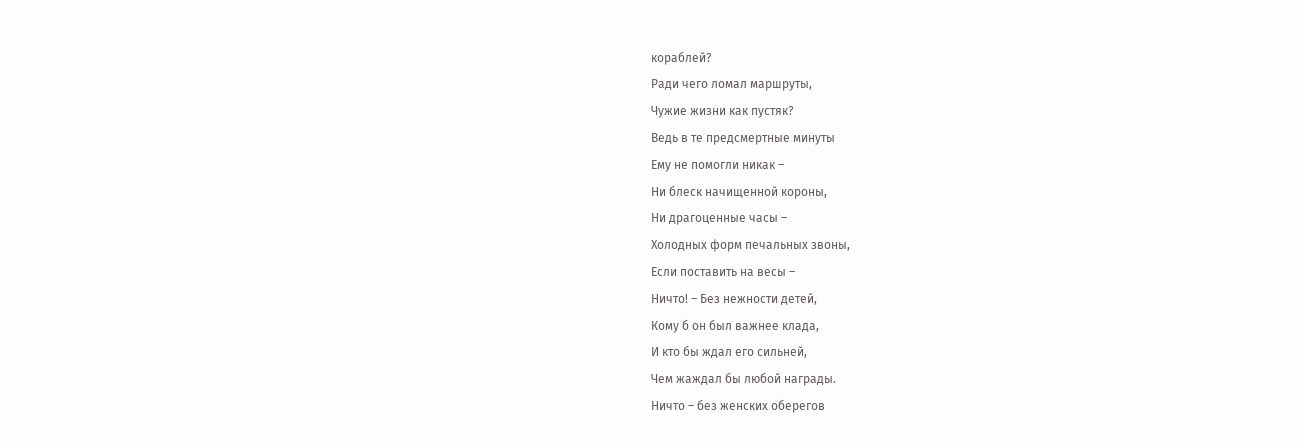кораблей?
Ради чего ломал маршруты,
Чужие жизни как пустяк?
Ведь в те предсмертные минуты
Ему не помогли никак –
Ни блеск начищенной короны,
Ни драгоценные часы –
Холодных форм печальных звоны,
Если поставить на весы –
Ничто! – Без нежности детей,
Кому б он был важнее клада,
И кто бы ждал его сильней,
Чем жаждал бы любой награды.
Ничто – без женских оберегов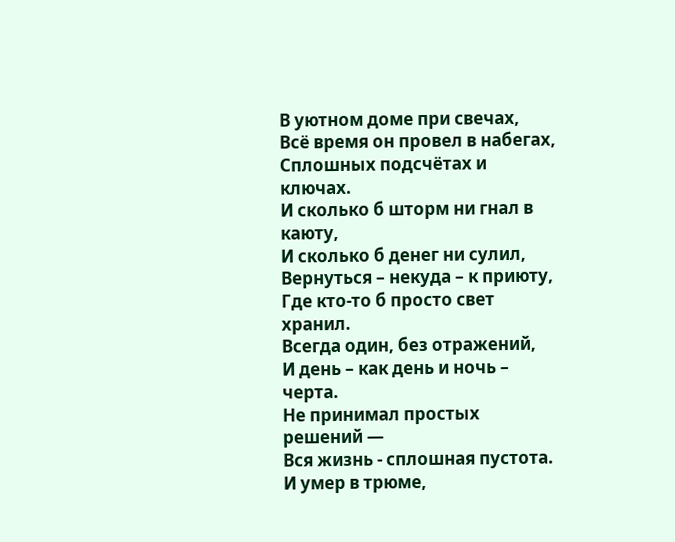В уютном доме при свечах,
Всё время он провел в набегах,
Сплошных подсчётах и ключах.
И сколько б шторм ни гнал в каюту,
И сколько б денег ни сулил,
Вернуться – некуда – к приюту,
Где кто-то б просто свет хранил.
Всегда один, без отражений,
И день – как день и ночь – черта.
Не принимал простых решений —
Вся жизнь - сплошная пустота.
И умер в трюме,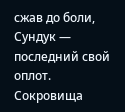сжав до боли,
Сундук — последний свой оплот.
Сокровища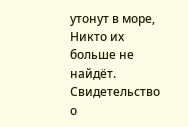утонут в море,
Никто их больше не найдёт.
Свидетельство о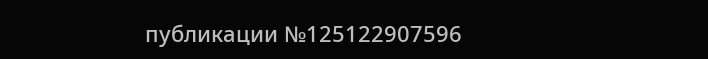публикации №125122907596